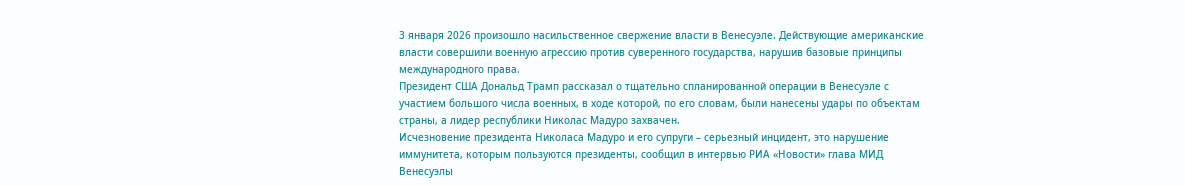3 января 2026 произошло насильственное свержение власти в Венесуэле. Действующие американские власти совершили военную агрессию против суверенного государства, нарушив базовые принципы международного права.
Президент США Дональд Трамп рассказал о тщательно спланированной операции в Венесуэле с участием большого числа военных, в ходе которой, по его словам, были нанесены удары по объектам страны, а лидер республики Николас Мадуро захвачен.
Исчезновение президента Николаса Мадуро и его супруги – серьезный инцидент, это нарушение иммунитета, которым пользуются президенты, сообщил в интервью РИА «Новости» глава МИД Венесуэлы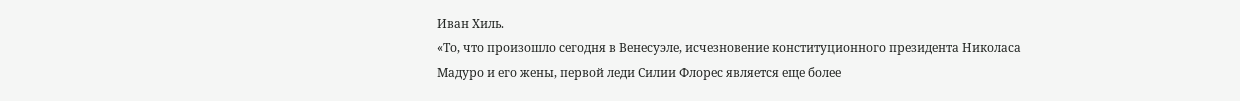Иван Хиль.
«То, что произошло сегодня в Венесуэле, исчезновение конституционного президента Николаса Мадуро и его жены, первой леди Силии Флорес является еще более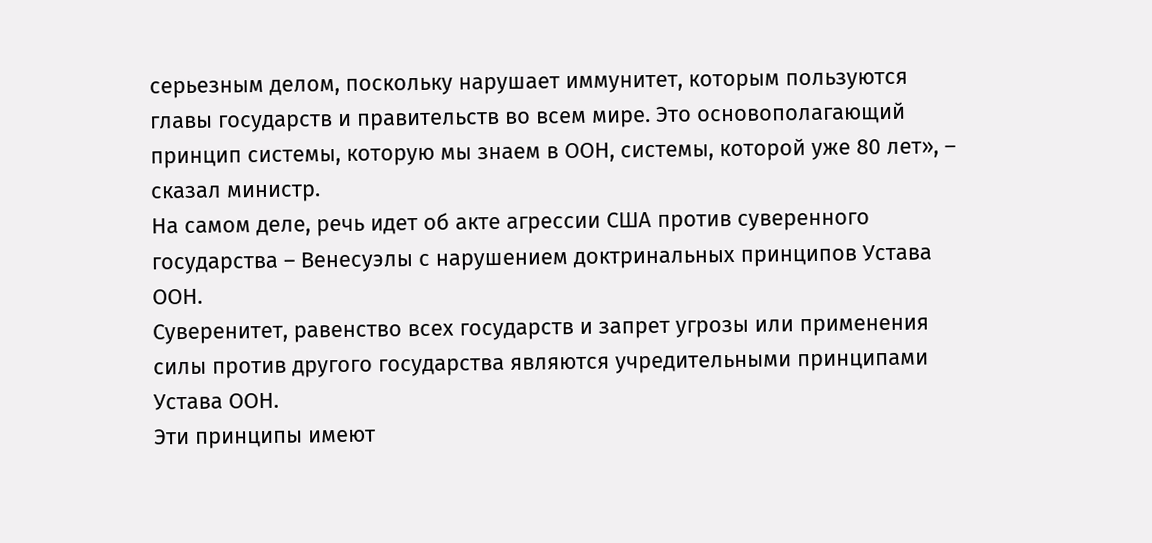серьезным делом, поскольку нарушает иммунитет, которым пользуются главы государств и правительств во всем мире. Это основополагающий принцип системы, которую мы знаем в ООН, системы, которой уже 80 лет», – сказал министр.
На самом деле, речь идет об акте агрессии США против суверенного государства – Венесуэлы с нарушением доктринальных принципов Устава ООН.
Суверенитет, равенство всех государств и запрет угрозы или применения силы против другого государства являются учредительными принципами Устава ООН.
Эти принципы имеют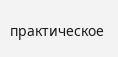практическое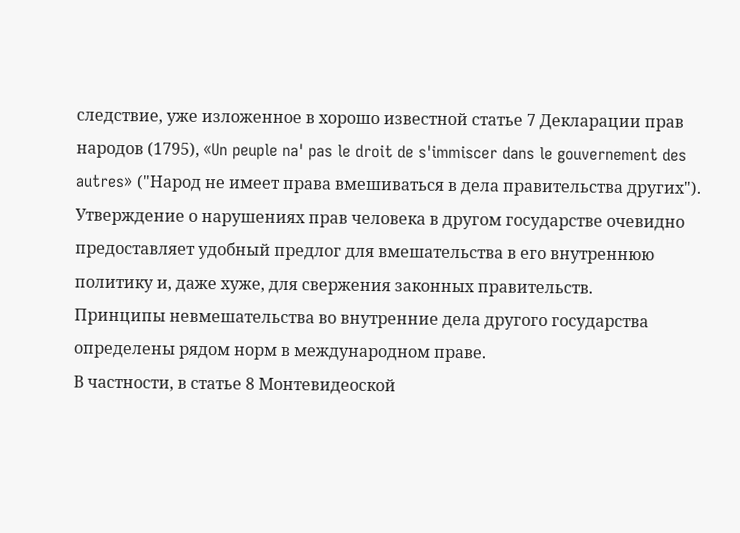следствие, уже изложенное в хорошо известной статье 7 Декларации прав народов (1795), «Un peuple na' pas le droit de s'immiscer dans le gouvernement des autres» ("Народ не имеет права вмешиваться в дела правительства других").
Утверждение о нарушениях прав человека в другом государстве очевидно предоставляет удобный предлог для вмешательства в его внутреннюю политику и, даже хуже, для свержения законных правительств.
Принципы невмешательства во внутренние дела другого государства определены рядом норм в международном праве.
В частности, в статье 8 Монтевидеоской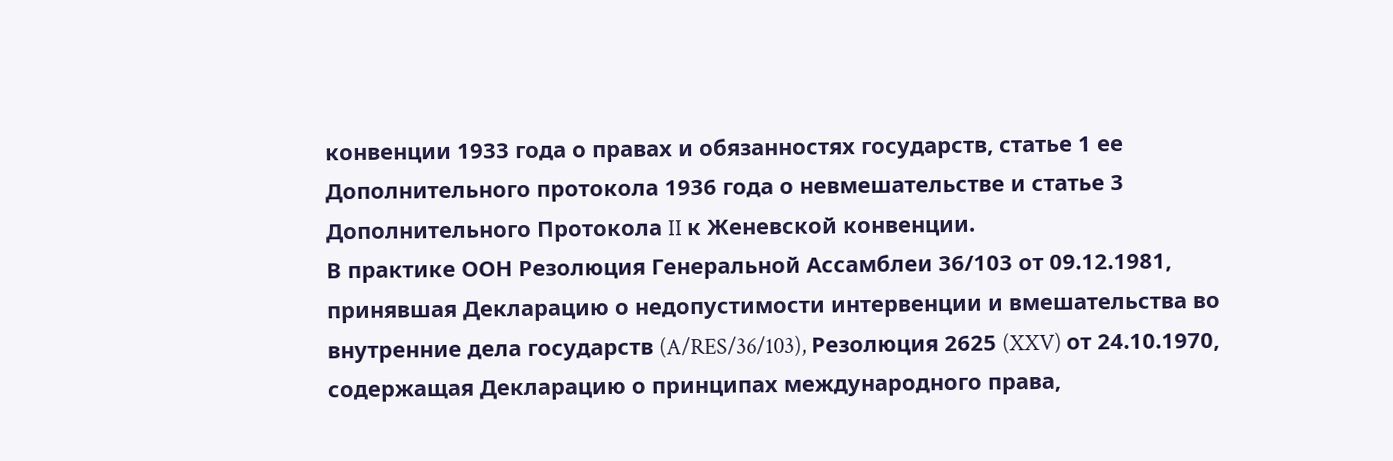конвенции 1933 года о правах и обязанностях государств, статье 1 ее Дополнительного протокола 1936 года о невмешательстве и статье 3 Дополнительного Протокола II к Женевской конвенции.
В практике ООН Резолюция Генеральной Ассамблеи 36/103 от 09.12.1981, принявшая Декларацию о недопустимости интервенции и вмешательства во внутренние дела государств (A/RES/36/103), Резолюция 2625 (XXV) от 24.10.1970, содержащая Декларацию о принципах международного права,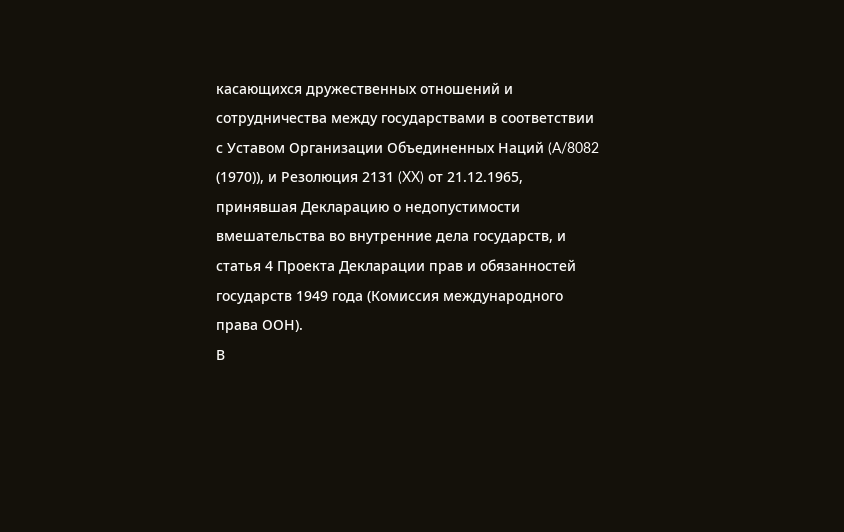касающихся дружественных отношений и сотрудничества между государствами в соответствии с Уставом Организации Объединенных Наций (A/8082 (1970)), и Резолюция 2131 (XX) от 21.12.1965, принявшая Декларацию о недопустимости вмешательства во внутренние дела государств, и статья 4 Проекта Декларации прав и обязанностей государств 1949 года (Комиссия международного права ООН).
В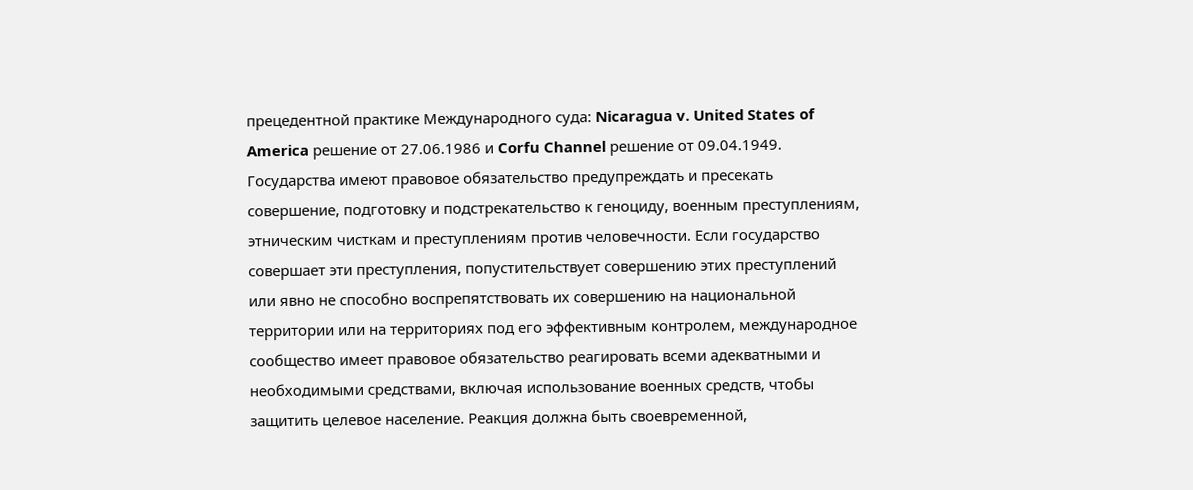прецедентной практике Международного суда: Nicaragua v. United States of America решение от 27.06.1986 и Corfu Channel решение от 09.04.1949.
Государства имеют правовое обязательство предупреждать и пресекать совершение, подготовку и подстрекательство к геноциду, военным преступлениям, этническим чисткам и преступлениям против человечности. Если государство совершает эти преступления, попустительствует совершению этих преступлений или явно не способно воспрепятствовать их совершению на национальной территории или на территориях под его эффективным контролем, международное сообщество имеет правовое обязательство реагировать всеми адекватными и необходимыми средствами, включая использование военных средств, чтобы защитить целевое население. Реакция должна быть своевременной,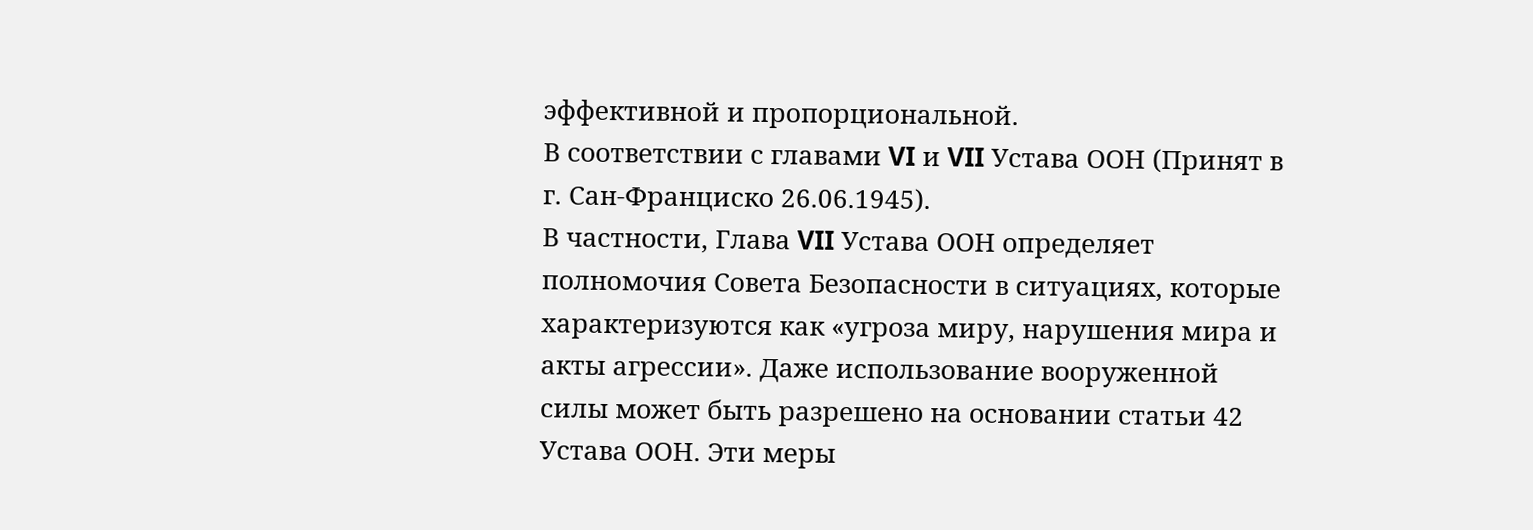эффективной и пропорциональной.
В соответствии с главами VI и VII Устава ООН (Принят в г. Сан-Франциско 26.06.1945).
В частности, Глава VII Устава ООН определяет полномочия Совета Безопасности в ситуациях, которые характеризуются как «угроза миру, нарушения мира и акты агрессии». Даже использование вооруженной силы может быть разрешено на основании статьи 42 Устава ООН. Эти меры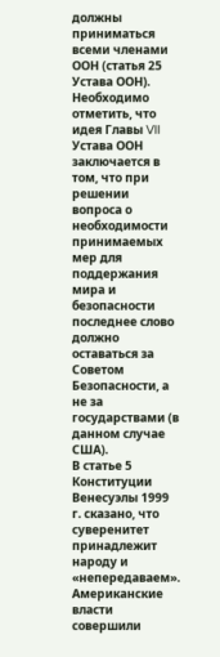должны приниматься всеми членами ООН (статья 25 Устава ООН).
Необходимо отметить, что идея Главы VII Устава ООН заключается в том, что при решении вопроса о необходимости принимаемых мер для поддержания мира и безопасности последнее слово должно оставаться за Советом Безопасности, а не за государствами (в данном случае США).
В статье 5 Конституции Венесуэлы 1999 г. сказано, что суверенитет принадлежит народу и «непередаваем».
Американские власти совершили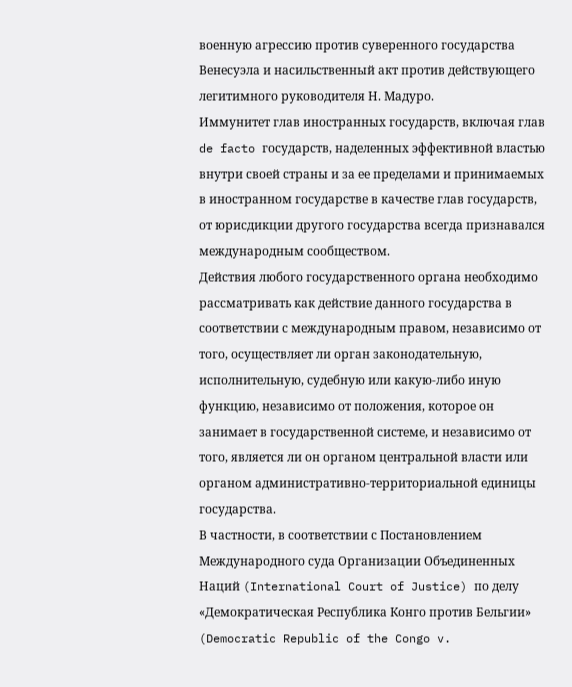военную агрессию против суверенного государства Венесуэла и насильственный акт против действующего легитимного руководителя Н. Мадуро.
Иммунитет глав иностранных государств, включая глав de facto государств, наделенных эффективной властью внутри своей страны и за ее пределами и принимаемых в иностранном государстве в качестве глав государств, от юрисдикции другого государства всегда признавался международным сообществом.
Действия любого государственного органа необходимо рассматривать как действие данного государства в соответствии с международным правом, независимо от того, осуществляет ли орган законодательную, исполнительную, судебную или какую-либо иную функцию, независимо от положения, которое он занимает в государственной системе, и независимо от того, является ли он органом центральной власти или органом административно-территориальной единицы государства.
В частности, в соответствии с Постановлением Международного суда Организации Объединенных Наций (International Court of Justice) по делу «Демократическая Республика Конго против Бельгии» (Democratic Republic of the Congo v.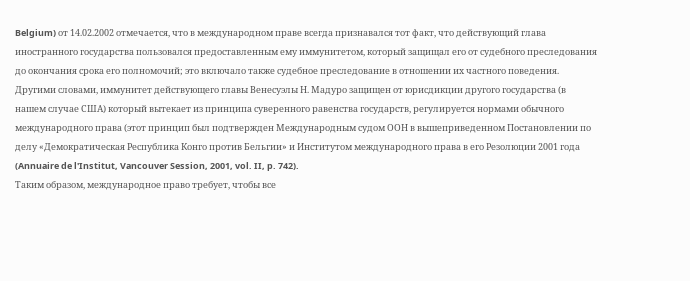Belgium) от 14.02.2002 отмечается, что в международном праве всегда признавался тот факт, что действующий глава иностранного государства пользовался предоставленным ему иммунитетом, который защищал его от судебного преследования до окончания срока его полномочий; это включало также судебное преследование в отношении их частного поведения.
Другими словами, иммунитет действующего главы Венесуэлы Н. Мадуро защищен от юрисдикции другого государства (в нашем случае США) который вытекает из принципа суверенного равенства государств, регулируется нормами обычного международного права (этот принцип был подтвержден Международным судом ООН в вышеприведенном Постановлении по делу «Демократическая Республика Конго против Бельгии» и Институтом международного права в его Резолюции 2001 года (Annuaire de l'Institut, Vancouver Session, 2001, vol. II, p. 742).
Таким образом, международное право требует, чтобы все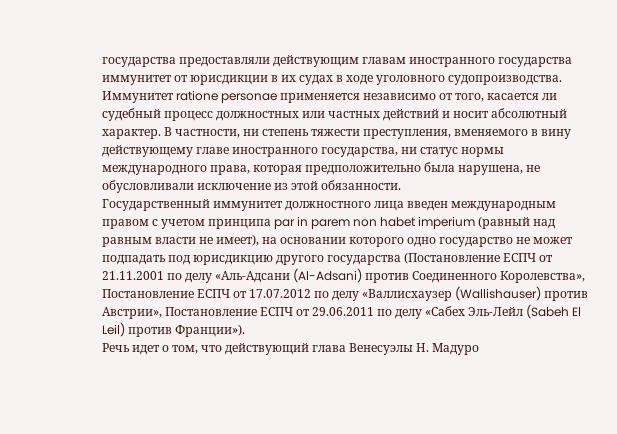государства предоставляли действующим главам иностранного государства иммунитет от юрисдикции в их судах в ходе уголовного судопроизводства. Иммунитет ratione personae применяется независимо от того, касается ли судебный процесс должностных или частных действий и носит абсолютный характер. В частности, ни степень тяжести преступления, вменяемого в вину действующему главе иностранного государства, ни статус нормы международного права, которая предположительно была нарушена, не обусловливали исключение из этой обязанности.
Государственный иммунитет должностного лица введен международным правом с учетом принципа par in parem non habet imperium (равный над равным власти не имеет), на основании которого одно государство не может подпадать под юрисдикцию другого государства (Постановление ЕСПЧ от 21.11.2001 по делу «Аль-Адсани (Al-Adsani) против Соединенного Королевства», Постановление ЕСПЧ от 17.07.2012 по делу «Валлисхаузер (Wallishauser) против Австрии», Постановление ЕСПЧ от 29.06.2011 по делу «Сабех Эль-Лейл (Sabeh El Leil) против Франции»).
Речь идет о том, что действующий глава Венесуэлы Н. Мадуро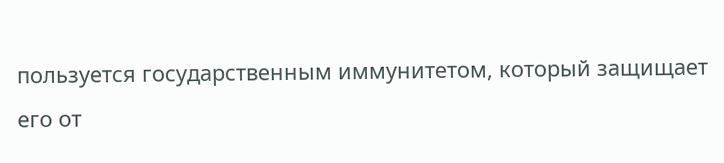пользуется государственным иммунитетом, который защищает его от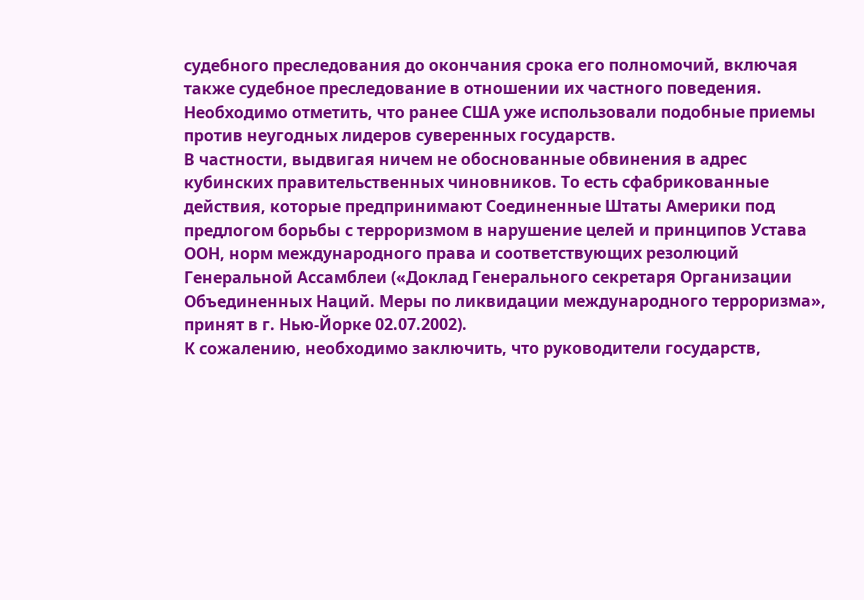судебного преследования до окончания срока его полномочий, включая также судебное преследование в отношении их частного поведения.
Необходимо отметить, что ранее США уже использовали подобные приемы против неугодных лидеров суверенных государств.
В частности, выдвигая ничем не обоснованные обвинения в адрес кубинских правительственных чиновников. То есть сфабрикованные действия, которые предпринимают Соединенные Штаты Америки под предлогом борьбы с терроризмом в нарушение целей и принципов Устава ООН, норм международного права и соответствующих резолюций Генеральной Ассамблеи («Доклад Генерального секретаря Организации Объединенных Наций. Меры по ликвидации международного терроризма», принят в г. Нью-Йорке 02.07.2002).
К сожалению, необходимо заключить, что руководители государств,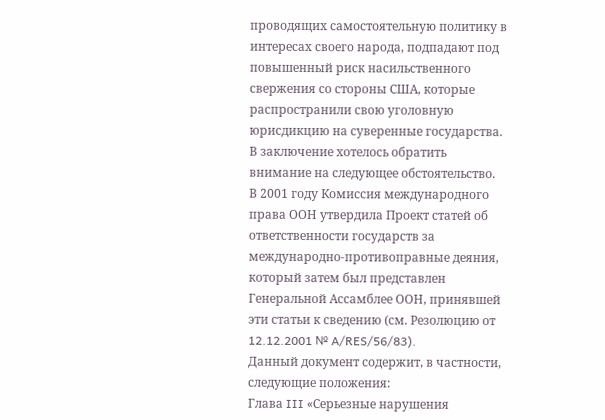проводящих самостоятельную политику в интересах своего народа, подпадают под повышенный риск насильственного свержения со стороны США, которые распространили свою уголовную юрисдикцию на суверенные государства.
В заключение хотелось обратить внимание на следующее обстоятельство.
В 2001 году Комиссия международного права ООН утвердила Проект статей об ответственности государств за международно-противоправные деяния, который затем был представлен Генеральной Ассамблее ООН, принявшей эти статьи к сведению (см. Резолюцию от 12.12.2001 № A/RES/56/83).
Данный документ содержит, в частности, следующие положения:
Глава III «Серьезные нарушения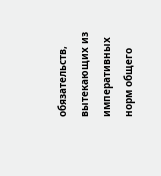обязательств, вытекающих из императивных норм общего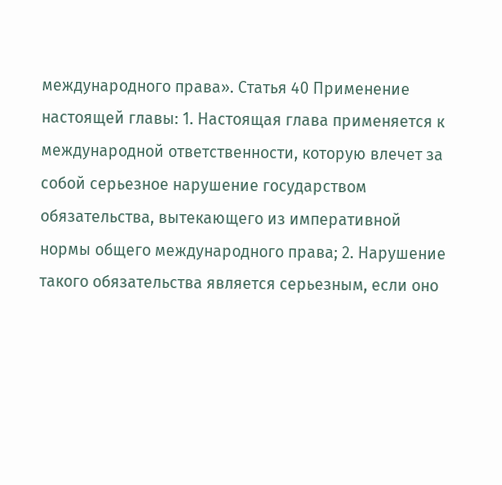международного права». Статья 40 Применение настоящей главы: 1. Настоящая глава применяется к международной ответственности, которую влечет за собой серьезное нарушение государством обязательства, вытекающего из императивной нормы общего международного права; 2. Нарушение такого обязательства является серьезным, если оно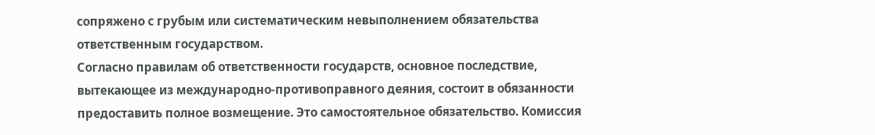сопряжено с грубым или систематическим невыполнением обязательства ответственным государством.
Согласно правилам об ответственности государств, основное последствие, вытекающее из международно-противоправного деяния, состоит в обязанности предоставить полное возмещение. Это самостоятельное обязательство. Комиссия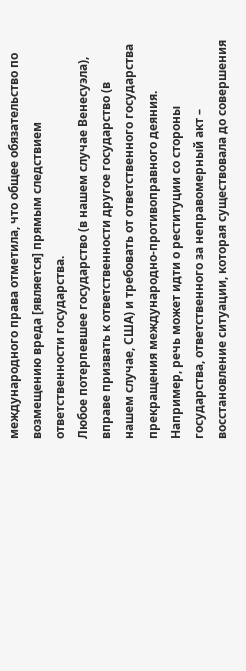международного права отметила, что общее обязательство по возмещению вреда [является] прямым следствием ответственности государства.
Любое потерпевшее государство (в нашем случае Венесуэла), вправе призвать к ответственности другое государство (в нашем случае, США) и требовать от ответственного государства прекращения международно-противоправного деяния.
Например, речь может идти о реституции со стороны государства, ответственного за неправомерный акт – восстановление ситуации, которая существовала до совершения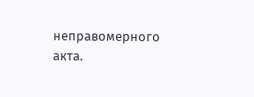неправомерного акта.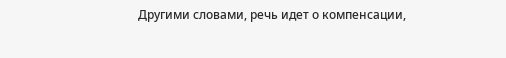Другими словами, речь идет о компенсации,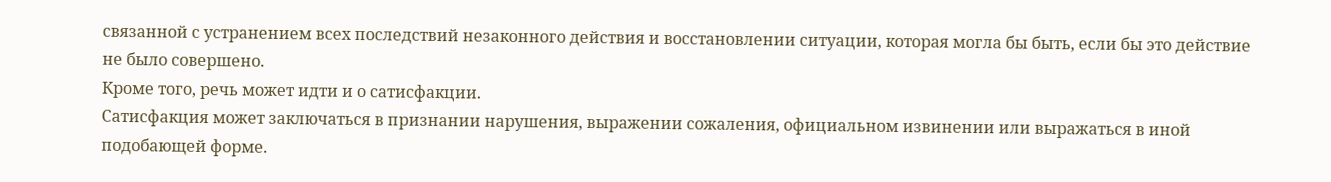связанной с устранением всех последствий незаконного действия и восстановлении ситуации, которая могла бы быть, если бы это действие не было совершено.
Кроме того, речь может идти и о сатисфакции.
Сатисфакция может заключаться в признании нарушения, выражении сожаления, официальном извинении или выражаться в иной подобающей форме.